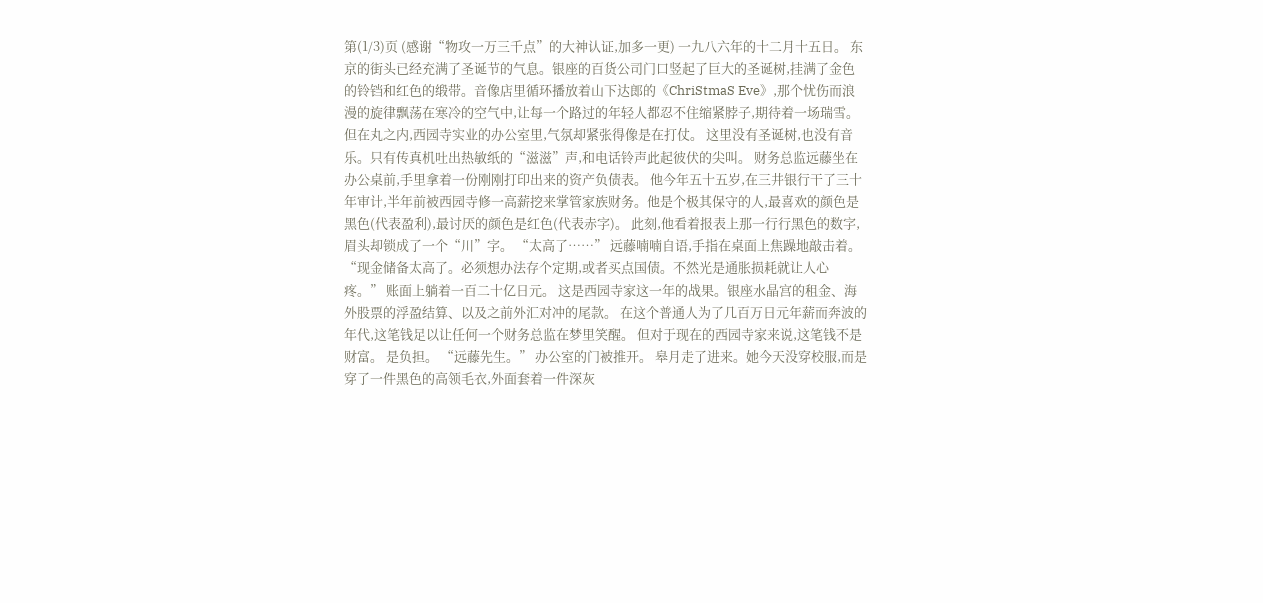第(1/3)页 (感谢“物攻一万三千点”的大神认证,加多一更) 一九八六年的十二月十五日。 东京的街头已经充满了圣诞节的气息。银座的百货公司门口竖起了巨大的圣诞树,挂满了金色的铃铛和红色的缎带。音像店里循环播放着山下达郎的《ChriStmaS Eve》,那个忧伤而浪漫的旋律飘荡在寒冷的空气中,让每一个路过的年轻人都忍不住缩紧脖子,期待着一场瑞雪。 但在丸之内,西园寺实业的办公室里,气氛却紧张得像是在打仗。 这里没有圣诞树,也没有音乐。只有传真机吐出热敏纸的“滋滋”声,和电话铃声此起彼伏的尖叫。 财务总监远藤坐在办公桌前,手里拿着一份刚刚打印出来的资产负债表。 他今年五十五岁,在三井银行干了三十年审计,半年前被西园寺修一高薪挖来掌管家族财务。他是个极其保守的人,最喜欢的颜色是黑色(代表盈利),最讨厌的颜色是红色(代表赤字)。 此刻,他看着报表上那一行行黑色的数字,眉头却锁成了一个“川”字。 “太高了……” 远藤喃喃自语,手指在桌面上焦躁地敲击着。 “现金储备太高了。必须想办法存个定期,或者买点国债。不然光是通胀损耗就让人心疼。” 账面上躺着一百二十亿日元。 这是西园寺家这一年的战果。银座水晶宫的租金、海外股票的浮盈结算、以及之前外汇对冲的尾款。 在这个普通人为了几百万日元年薪而奔波的年代,这笔钱足以让任何一个财务总监在梦里笑醒。 但对于现在的西园寺家来说,这笔钱不是财富。 是负担。 “远藤先生。” 办公室的门被推开。 皋月走了进来。她今天没穿校服,而是穿了一件黑色的高领毛衣,外面套着一件深灰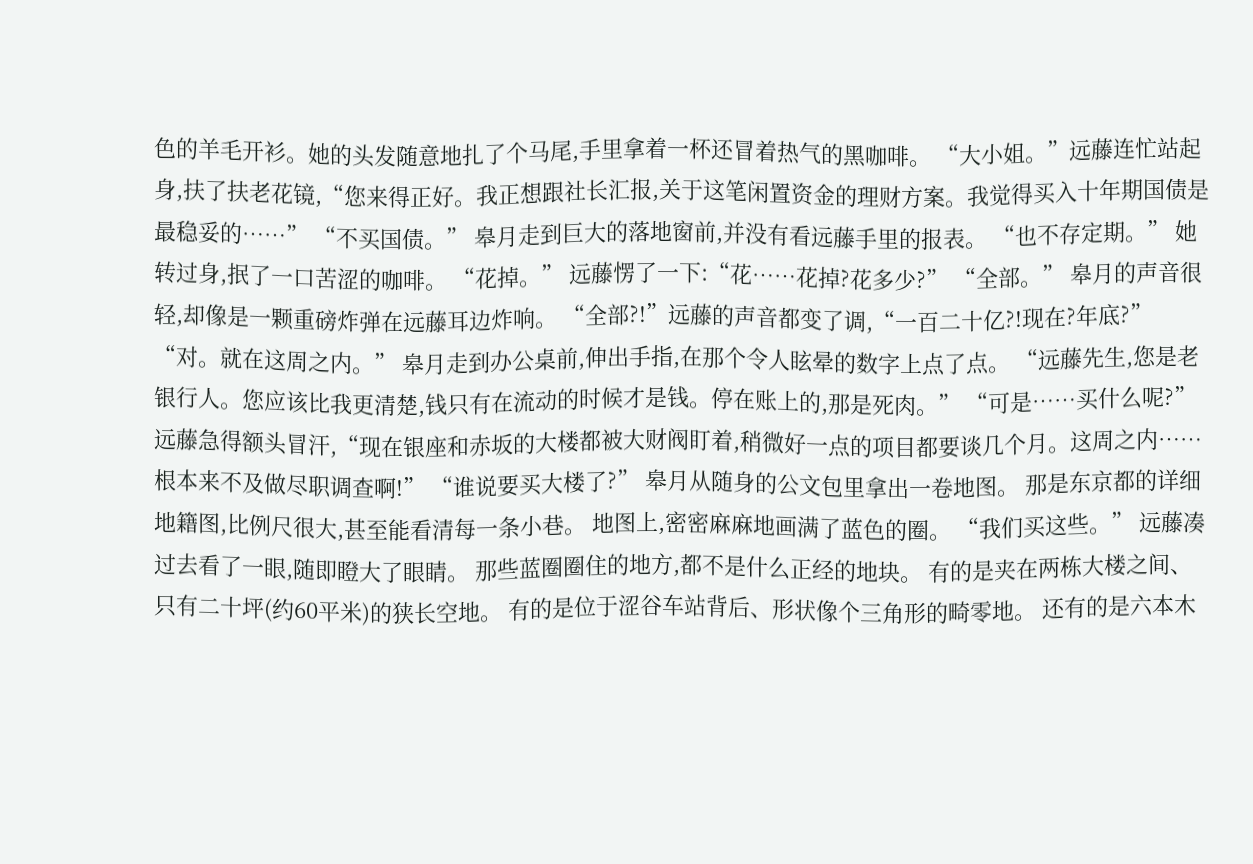色的羊毛开衫。她的头发随意地扎了个马尾,手里拿着一杯还冒着热气的黑咖啡。 “大小姐。”远藤连忙站起身,扶了扶老花镜,“您来得正好。我正想跟社长汇报,关于这笔闲置资金的理财方案。我觉得买入十年期国债是最稳妥的……” “不买国债。” 皋月走到巨大的落地窗前,并没有看远藤手里的报表。 “也不存定期。” 她转过身,抿了一口苦涩的咖啡。 “花掉。” 远藤愣了一下:“花……花掉?花多少?” “全部。” 皋月的声音很轻,却像是一颗重磅炸弹在远藤耳边炸响。 “全部?!”远藤的声音都变了调,“一百二十亿?!现在?年底?” “对。就在这周之内。” 皋月走到办公桌前,伸出手指,在那个令人眩晕的数字上点了点。 “远藤先生,您是老银行人。您应该比我更清楚,钱只有在流动的时候才是钱。停在账上的,那是死肉。” “可是……买什么呢?”远藤急得额头冒汗,“现在银座和赤坂的大楼都被大财阀盯着,稍微好一点的项目都要谈几个月。这周之内……根本来不及做尽职调查啊!” “谁说要买大楼了?” 皋月从随身的公文包里拿出一卷地图。 那是东京都的详细地籍图,比例尺很大,甚至能看清每一条小巷。 地图上,密密麻麻地画满了蓝色的圈。 “我们买这些。” 远藤凑过去看了一眼,随即瞪大了眼睛。 那些蓝圈圈住的地方,都不是什么正经的地块。 有的是夹在两栋大楼之间、只有二十坪(约60平米)的狭长空地。 有的是位于涩谷车站背后、形状像个三角形的畸零地。 还有的是六本木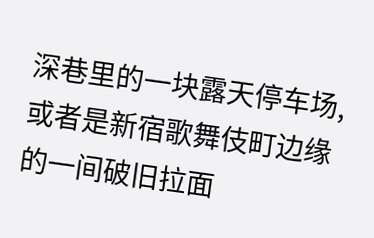深巷里的一块露天停车场,或者是新宿歌舞伎町边缘的一间破旧拉面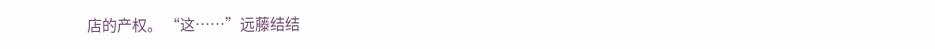店的产权。 “这……”远藤结结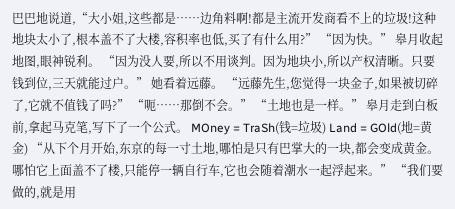巴巴地说道,“大小姐,这些都是……边角料啊!都是主流开发商看不上的垃圾!这种地块太小了,根本盖不了大楼,容积率也低,买了有什么用?” “因为快。” 皋月收起地图,眼神锐利。 “因为没人要,所以不用谈判。因为地块小,所以产权清晰。只要钱到位,三天就能过户。” 她看着远藤。 “远藤先生,您觉得一块金子,如果被切碎了,它就不值钱了吗?” “呃……那倒不会。” “土地也是一样。” 皋月走到白板前,拿起马克笔,写下了一个公式。 MOney = TraSh(钱=垃圾) Land = GOld(地=黄金) “从下个月开始,东京的每一寸土地,哪怕是只有巴掌大的一块,都会变成黄金。哪怕它上面盖不了楼,只能停一辆自行车,它也会随着潮水一起浮起来。” “我们要做的,就是用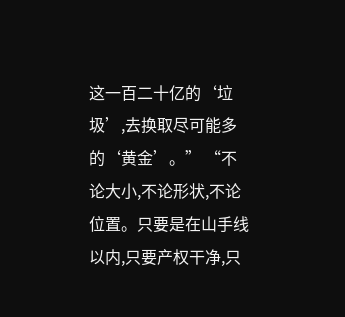这一百二十亿的‘垃圾’,去换取尽可能多的‘黄金’。” “不论大小,不论形状,不论位置。只要是在山手线以内,只要产权干净,只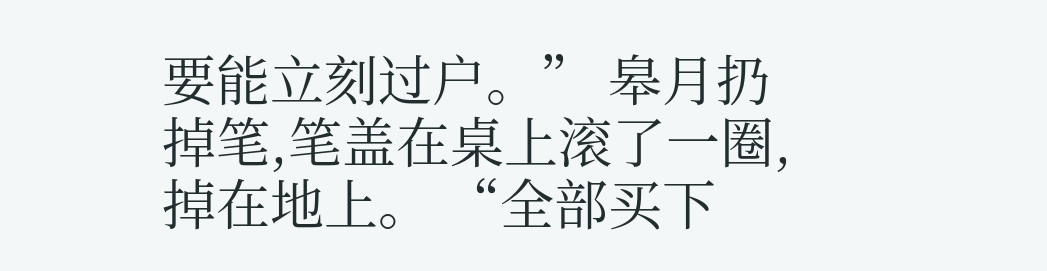要能立刻过户。” 皋月扔掉笔,笔盖在桌上滚了一圈,掉在地上。 “全部买下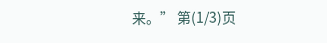来。” 第(1/3)页